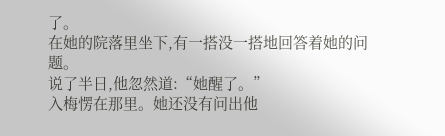了。
在她的院落里坐下,有一搭没一搭地回答着她的问题。
说了半日,他忽然道:“她醒了。”
入梅愣在那里。她还没有问出他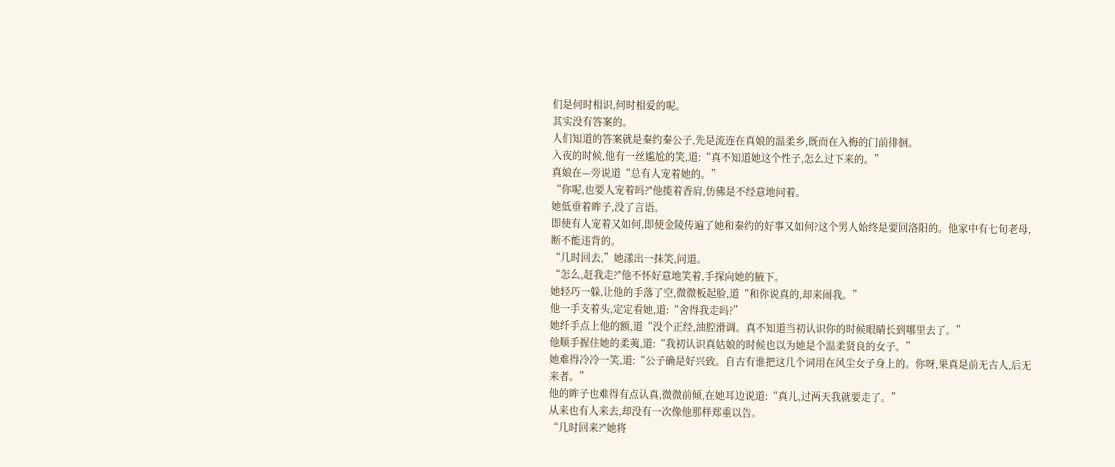们是何时相识,何时相爱的呢。
其实没有答案的。
人们知道的答案就是秦约秦公子,先是流连在真娘的温柔乡,既而在入梅的门前徘徊。
入夜的时候,他有一丝尴尬的笑,道:“真不知道她这个性子,怎么过下来的。”
真娘在—旁说道“总有人宠着她的。”
“你呢,也要人宠着吗?"他揽着香肩,仿佛是不经意地问着。
她低垂着眸子,没了言语。
即使有人宠着又如何,即使金陵传遍了她和秦约的好事又如何?这个男人始终是要回洛阳的。他家中有七旬老母,断不能违背的。
“几时回去,”她漾出一抹笑,问道。
“怎么,赶我走?"他不怀好意地笑着,手探向她的腋下。
她轻巧一躲,让他的手落了空,微微板起脸,道“和你说真的,却来闹我。”
他一手支着头,定定看她,道:“舍得我走吗?”
她纤手点上他的额,道“没个正经,油腔滑调。真不知道当初认识你的时候眼睛长到哪里去了。”
他顺手握住她的柔荑,道:“我初认识真姑娘的时候也以为她是个温柔贤良的女子。”
她难得冷冷一笑,道:“公子确是好兴致。自古有谁把这几个词用在风尘女子身上的。你呀,果真是前无古人,后无来者。”
他的眸子也难得有点认真,微微前倾,在她耳边说道:“真儿,过两天我就要走了。”
从来也有人来去,却没有一次像他那样郑重以告。
“几时回来?"她将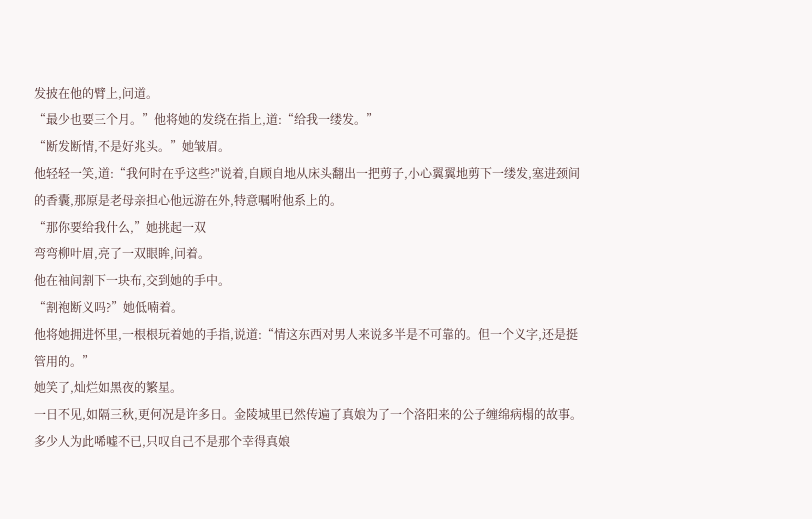发披在他的臂上,问道。
“最少也要三个月。”他将她的发绕在指上,道:“给我一缕发。”
“断发断情,不是好兆头。”她皱眉。
他轻轻一笑,道:“我何时在乎这些?"说着,自顾自地从床头翻出一把剪子,小心翼翼地剪下一缕发,塞进颈间的香囊,那原是老母亲担心他远游在外,特意嘱咐他系上的。
“那你要给我什么,”她挑起一双
弯弯柳叶眉,亮了一双眼眸,问着。
他在袖间割下一块布,交到她的手中。
“割袍断义吗?”她低喃着。
他将她拥进怀里,一根根玩着她的手指,说道:“情这东西对男人来说多半是不可靠的。但一个义字,还是挺管用的。”
她笑了,灿烂如黑夜的繁星。
一日不见,如隔三秋,更何况是许多日。金陵城里已然传遍了真娘为了一个洛阳来的公子缠绵病榻的故事。多少人为此唏嘘不已,只叹自己不是那个幸得真娘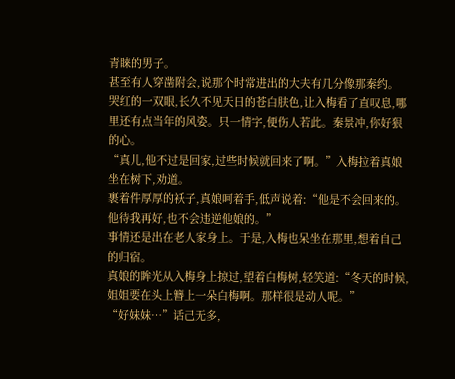青睐的男子。
甚至有人穿凿附会,说那个时常进出的大夫有几分像那秦约。
哭红的一双眼,长久不见天日的苍白肤色,让入梅看了直叹息,哪里还有点当年的风姿。只一情字,便伤人若此。秦景冲,你好狠的心。
“真儿,他不过是回家,过些时候就回来了啊。”入梅拉着真娘坐在树下,劝道。
裹着件厚厚的袄子,真娘呵着手,低声说着:“他是不会回来的。他待我再好,也不会违逆他娘的。”
事情还是出在老人家身上。于是,入梅也呆坐在那里,想着自己的归宿。
真娘的眸光从入梅身上掠过,望着白梅树,轻笑道:“冬天的时候,姐姐要在头上簪上一朵白梅啊。那样很是动人呢。”
“好妹妹…”话己无多,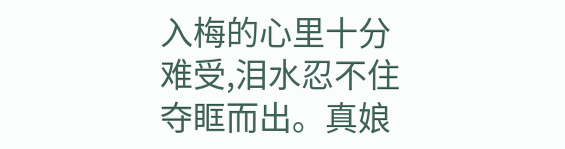入梅的心里十分难受,泪水忍不住夺眶而出。真娘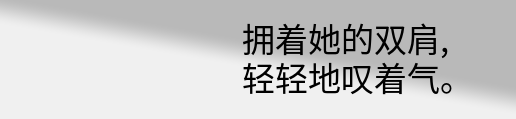拥着她的双肩,轻轻地叹着气。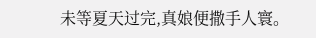未等夏天过完,真娘便撒手人寰。